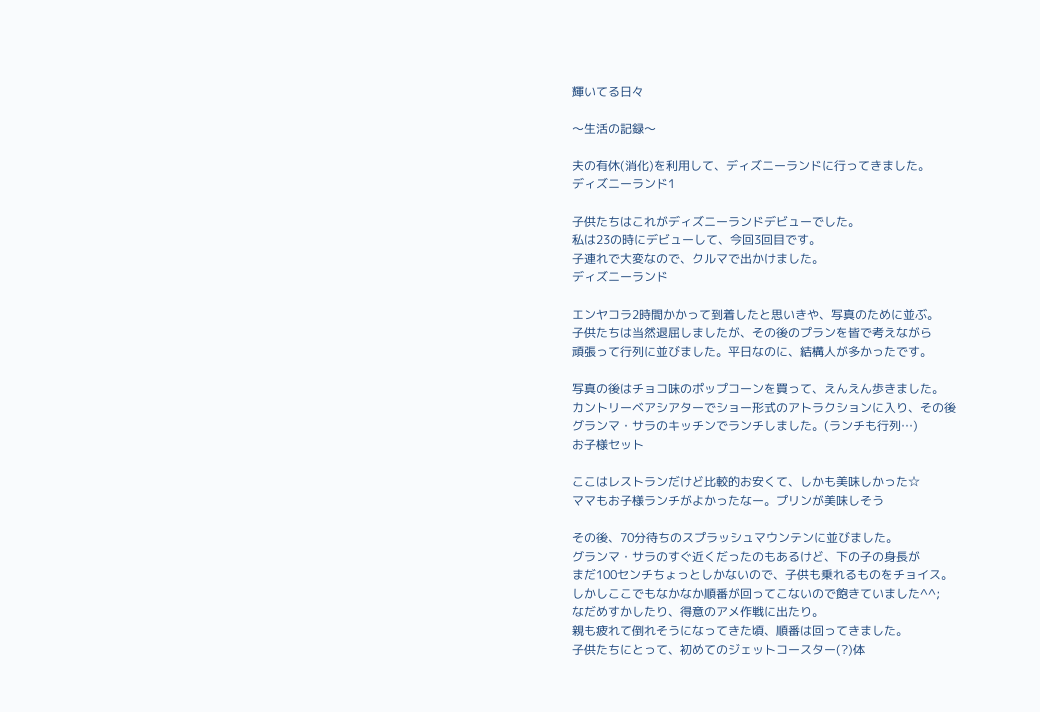輝いてる日々

〜生活の記録〜

夫の有休(消化)を利用して、ディズニーランドに行ってきました。
ディズニーランド1

子供たちはこれがディズニーランドデビューでした。
私は23の時にデビューして、今回3回目です。
子連れで大変なので、クルマで出かけました。
ディズニーランド

エンヤコラ2時間かかって到着したと思いきや、写真のために並ぶ。
子供たちは当然退屈しましたが、その後のプランを皆で考えながら
頑張って行列に並びました。平日なのに、結構人が多かったです。

写真の後はチョコ味のポップコーンを買って、えんえん歩きました。
カントリーベアシアターでショー形式のアトラクションに入り、その後
グランマ・サラのキッチンでランチしました。(ランチも行列…)
お子様セット

ここはレストランだけど比較的お安くて、しかも美味しかった☆
ママもお子様ランチがよかったなー。プリンが美味しそう

その後、70分待ちのスプラッシュマウンテンに並びました。
グランマ・サラのすぐ近くだったのもあるけど、下の子の身長が
まだ100センチちょっとしかないので、子供も乗れるものをチョイス。
しかしここでもなかなか順番が回ってこないので飽きていました^^;
なだめすかしたり、得意のアメ作戦に出たり。
親も疲れて倒れそうになってきた頃、順番は回ってきました。
子供たちにとって、初めてのジェットコースター(?)体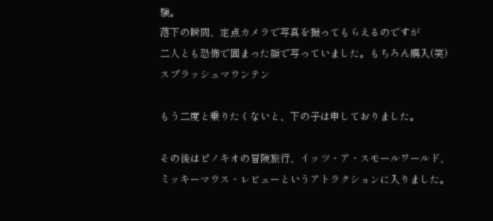験。
落下の瞬間、定点カメラで写真を撮ってもらえるのですが
二人とも恐怖で固まった顔で写っていました。もちろん購入(笑)
スプラッシュマウンテン

もう二度と乗りたくないと、下の子は申しておりました。

その後はピノキオの冒険旅行、イッツ・ア・スモールワールド、
ミッキーマウス・レビューというアトラクションに入りました。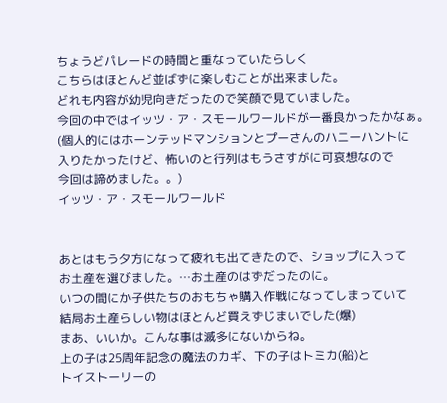ちょうどパレードの時間と重なっていたらしく
こちらはほとんど並ばずに楽しむことが出来ました。
どれも内容が幼児向きだったので笑顔で見ていました。
今回の中ではイッツ・ア・スモールワールドが一番良かったかなぁ。
(個人的にはホーンテッドマンションとプーさんのハニーハントに
入りたかったけど、怖いのと行列はもうさすがに可哀想なので
今回は諦めました。。)
イッツ・ア・スモールワールド


あとはもう夕方になって疲れも出てきたので、ショップに入って
お土産を選びました。…お土産のはずだったのに。
いつの間にか子供たちのおもちゃ購入作戦になってしまっていて
結局お土産らしい物はほとんど買えずじまいでした(爆)
まあ、いいか。こんな事は滅多にないからね。
上の子は25周年記念の魔法のカギ、下の子はトミカ(船)と
トイストーリーの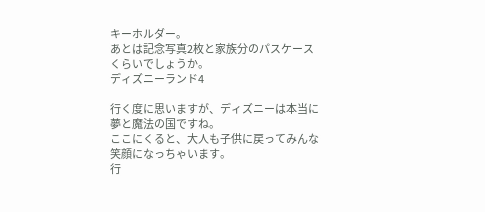キーホルダー。
あとは記念写真2枚と家族分のパスケースくらいでしょうか。
ディズニーランド4

行く度に思いますが、ディズニーは本当に夢と魔法の国ですね。
ここにくると、大人も子供に戻ってみんな笑顔になっちゃいます。
行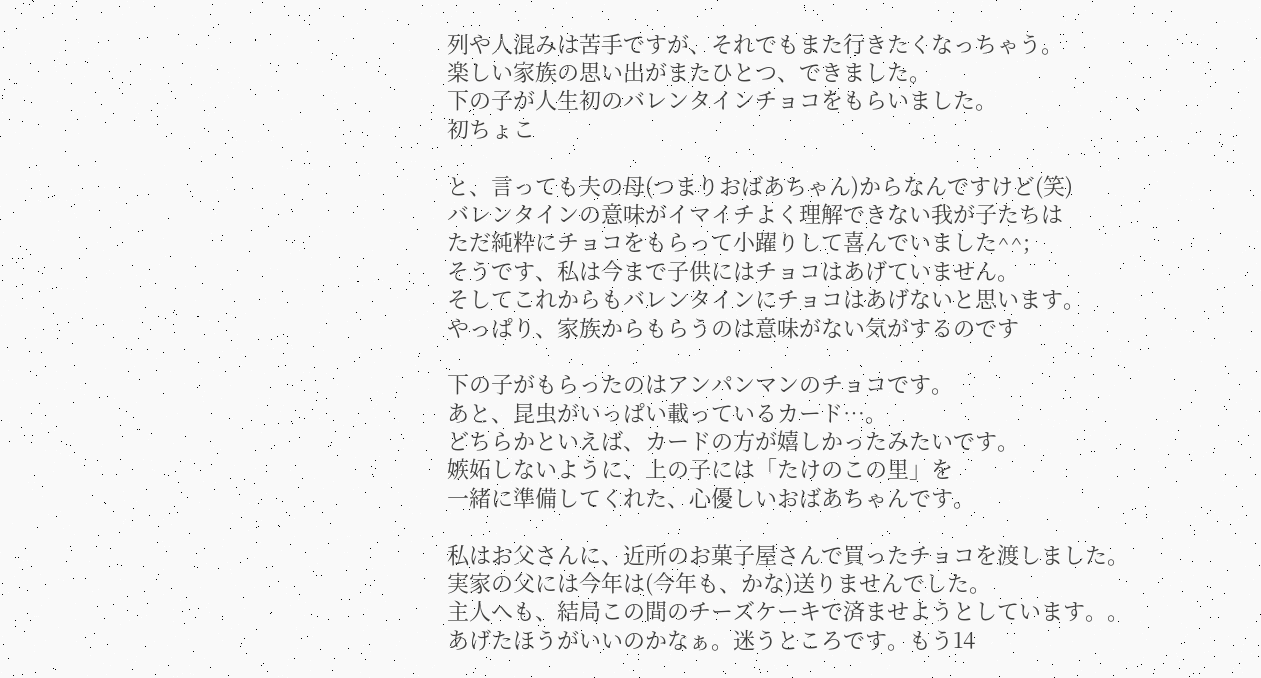列や人混みは苦手ですが、それでもまた行きたくなっちゃう。
楽しい家族の思い出がまたひとつ、できました。
下の子が人生初のバレンタインチョコをもらいました。
初ちょこ

と、言っても夫の母(つまりおばあちゃん)からなんですけど(笑)
バレンタインの意味がイマイチよく理解できない我が子たちは
ただ純粋にチョコをもらって小躍りして喜んでいました^^;
そうです、私は今まで子供にはチョコはあげていません。
そしてこれからもバレンタインにチョコはあげないと思います。
やっぱり、家族からもらうのは意味がない気がするのです

下の子がもらったのはアンパンマンのチョコです。
あと、昆虫がいっぱい載っているカード…。
どちらかといえば、カードの方が嬉しかったみたいです。
嫉妬しないように、上の子には「たけのこの里」を
一緒に準備してくれた、心優しいおばあちゃんです。

私はお父さんに、近所のお菓子屋さんで買ったチョコを渡しました。
実家の父には今年は(今年も、かな)送りませんでした。
主人へも、結局この間のチーズケーキで済ませようとしています。。
あげたほうがいいのかなぁ。迷うところです。もう14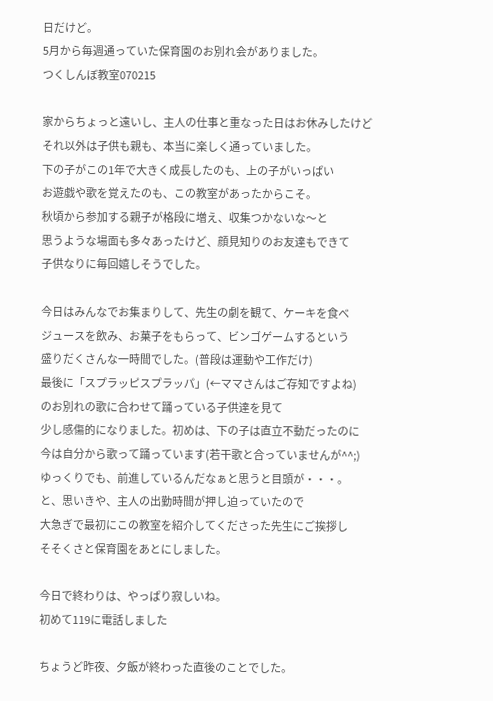日だけど。
5月から毎週通っていた保育園のお別れ会がありました。
つくしんぼ教室070215

家からちょっと遠いし、主人の仕事と重なった日はお休みしたけど
それ以外は子供も親も、本当に楽しく通っていました。
下の子がこの1年で大きく成長したのも、上の子がいっぱい
お遊戯や歌を覚えたのも、この教室があったからこそ。
秋頃から参加する親子が格段に増え、収集つかないな〜と
思うような場面も多々あったけど、顔見知りのお友達もできて
子供なりに毎回嬉しそうでした。

今日はみんなでお集まりして、先生の劇を観て、ケーキを食べ
ジュースを飲み、お菓子をもらって、ビンゴゲームするという
盛りだくさんな一時間でした。(普段は運動や工作だけ)
最後に「スプラッピスプラッパ」(←ママさんはご存知ですよね)
のお別れの歌に合わせて踊っている子供達を見て
少し感傷的になりました。初めは、下の子は直立不動だったのに
今は自分から歌って踊っています(若干歌と合っていませんが^^;)
ゆっくりでも、前進しているんだなぁと思うと目頭が・・・。
と、思いきや、主人の出勤時間が押し迫っていたので
大急ぎで最初にこの教室を紹介してくださった先生にご挨拶し
そそくさと保育園をあとにしました。

今日で終わりは、やっぱり寂しいね。
初めて119に電話しました

ちょうど昨夜、夕飯が終わった直後のことでした。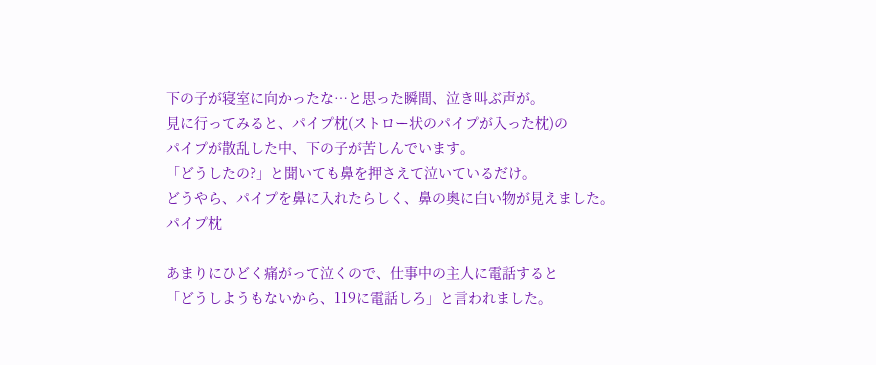下の子が寝室に向かったな…と思った瞬間、泣き叫ぶ声が。
見に行ってみると、パイプ枕(ストロー状のパイプが入った枕)の
パイプが散乱した中、下の子が苦しんでいます。
「どうしたの?」と聞いても鼻を押さえて泣いているだけ。
どうやら、パイプを鼻に入れたらしく、鼻の奥に白い物が見えました。
パイプ枕

あまりにひどく痛がって泣くので、仕事中の主人に電話すると
「どうしようもないから、119に電話しろ」と言われました。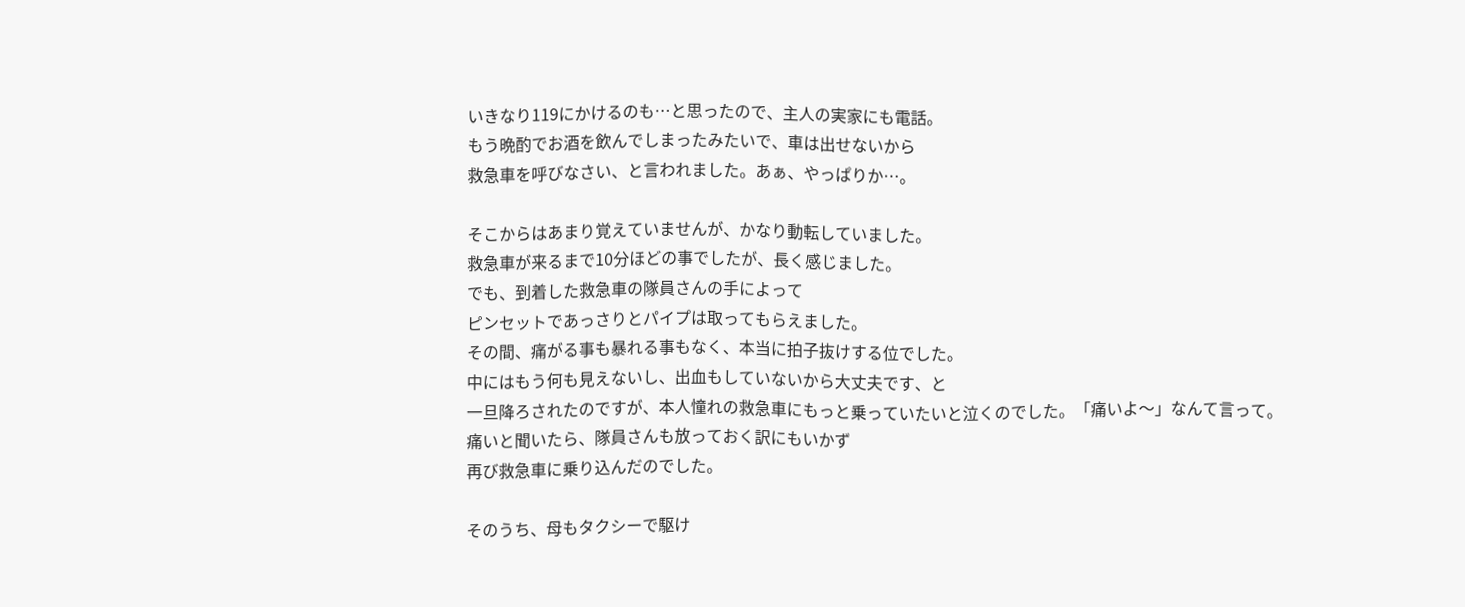いきなり119にかけるのも…と思ったので、主人の実家にも電話。
もう晩酌でお酒を飲んでしまったみたいで、車は出せないから
救急車を呼びなさい、と言われました。あぁ、やっぱりか…。

そこからはあまり覚えていませんが、かなり動転していました。
救急車が来るまで10分ほどの事でしたが、長く感じました。
でも、到着した救急車の隊員さんの手によって
ピンセットであっさりとパイプは取ってもらえました。
その間、痛がる事も暴れる事もなく、本当に拍子抜けする位でした。
中にはもう何も見えないし、出血もしていないから大丈夫です、と
一旦降ろされたのですが、本人憧れの救急車にもっと乗っていたいと泣くのでした。「痛いよ〜」なんて言って。
痛いと聞いたら、隊員さんも放っておく訳にもいかず
再び救急車に乗り込んだのでした。

そのうち、母もタクシーで駆け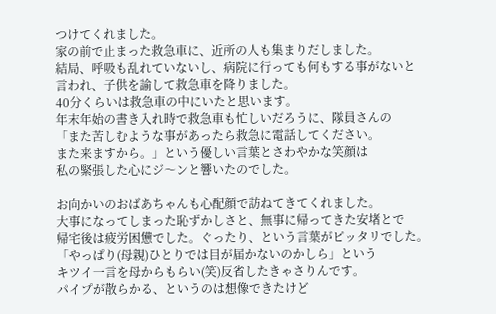つけてくれました。
家の前で止まった救急車に、近所の人も集まりだしました。
結局、呼吸も乱れていないし、病院に行っても何もする事がないと
言われ、子供を諭して救急車を降りました。
40分くらいは救急車の中にいたと思います。
年末年始の書き入れ時で救急車も忙しいだろうに、隊員さんの
「また苦しむような事があったら救急に電話してください。
また来ますから。」という優しい言葉とさわやかな笑顔は
私の緊張した心にジ〜ンと響いたのでした。

お向かいのおばあちゃんも心配顔で訪ねてきてくれました。
大事になってしまった恥ずかしさと、無事に帰ってきた安堵とで
帰宅後は疲労困憊でした。ぐったり、という言葉がピッタリでした。
「やっぱり(母親)ひとりでは目が届かないのかしら」という
キツイ一言を母からもらい(笑)反省したきゃさりんです。
パイプが散らかる、というのは想像できたけど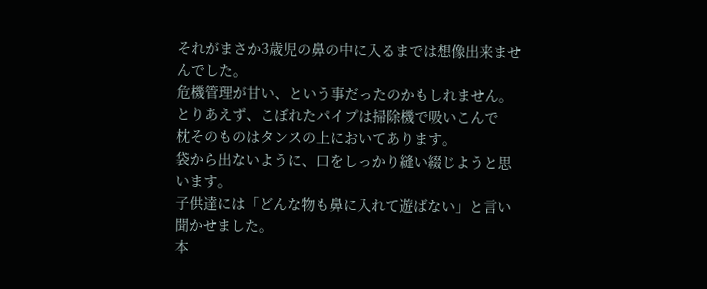それがまさか3歳児の鼻の中に入るまでは想像出来ませんでした。
危機管理が甘い、という事だったのかもしれません。
とりあえず、こぼれたパイプは掃除機で吸いこんで
枕そのものはタンスの上においてあります。
袋から出ないように、口をしっかり縫い綴じようと思います。
子供達には「どんな物も鼻に入れて遊ばない」と言い聞かせました。
本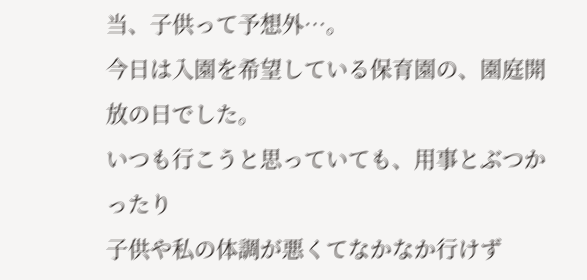当、子供って予想外…。
今日は入園を希望している保育園の、園庭開放の日でした。
いつも行こうと思っていても、用事とぶつかったり
子供や私の体調が悪くてなかなか行けず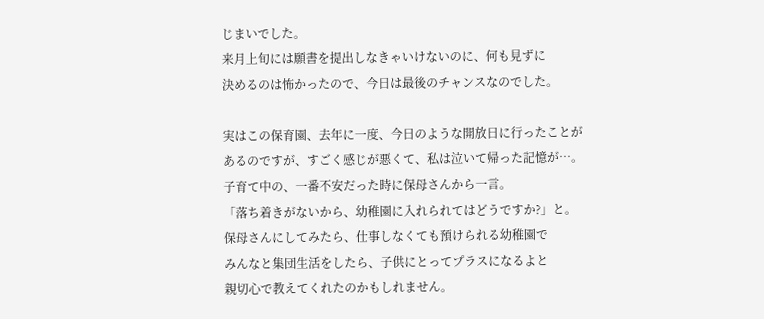じまいでした。
来月上旬には願書を提出しなきゃいけないのに、何も見ずに
決めるのは怖かったので、今日は最後のチャンスなのでした。

実はこの保育園、去年に一度、今日のような開放日に行ったことが
あるのですが、すごく感じが悪くて、私は泣いて帰った記憶が…。
子育て中の、一番不安だった時に保母さんから一言。
「落ち着きがないから、幼稚園に入れられてはどうですか?」と。
保母さんにしてみたら、仕事しなくても預けられる幼稚園で
みんなと集団生活をしたら、子供にとってプラスになるよと
親切心で教えてくれたのかもしれません。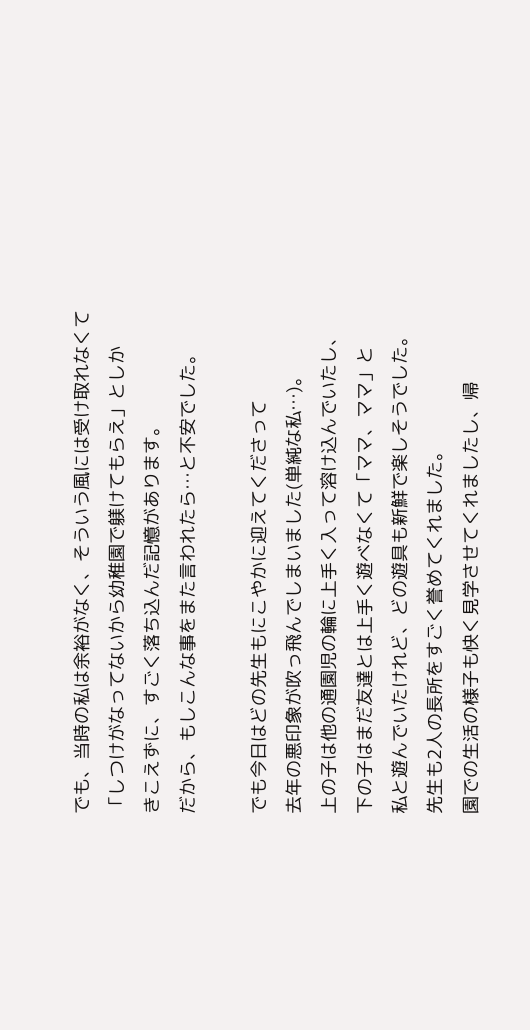でも、当時の私は余裕がなく、そういう風には受け取れなくて
「しつけがなってないから幼稚園で躾けてもらえ」としか
きこえずに、すごく落ち込んだ記憶があります。
だから、もしこんな事をまた言われたら…と不安でした。

でも今日はどの先生もにこやかに迎えてくださって
去年の悪印象が吹っ飛んでしまいました(単純な私…)。
上の子は他の通園児の輪に上手く入って溶け込んでいたし、
下の子はまだ友達とは上手く遊べなくて「ママ、ママ」と
私と遊んでいたけれど、どの遊具も新鮮で楽しそうでした。
先生も2人の長所をすごく誉めてくれました。
園での生活の様子も快く見学させてくれましたし、帰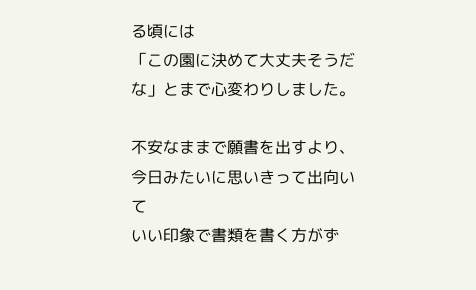る頃には
「この園に決めて大丈夫そうだな」とまで心変わりしました。

不安なままで願書を出すより、今日みたいに思いきって出向いて
いい印象で書類を書く方がず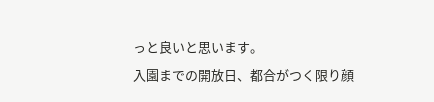っと良いと思います。
入園までの開放日、都合がつく限り顔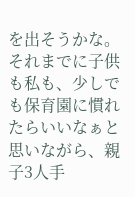を出そうかな。
それまでに子供も私も、少しでも保育園に慣れたらいいなぁと
思いながら、親子3人手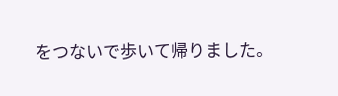をつないで歩いて帰りました。